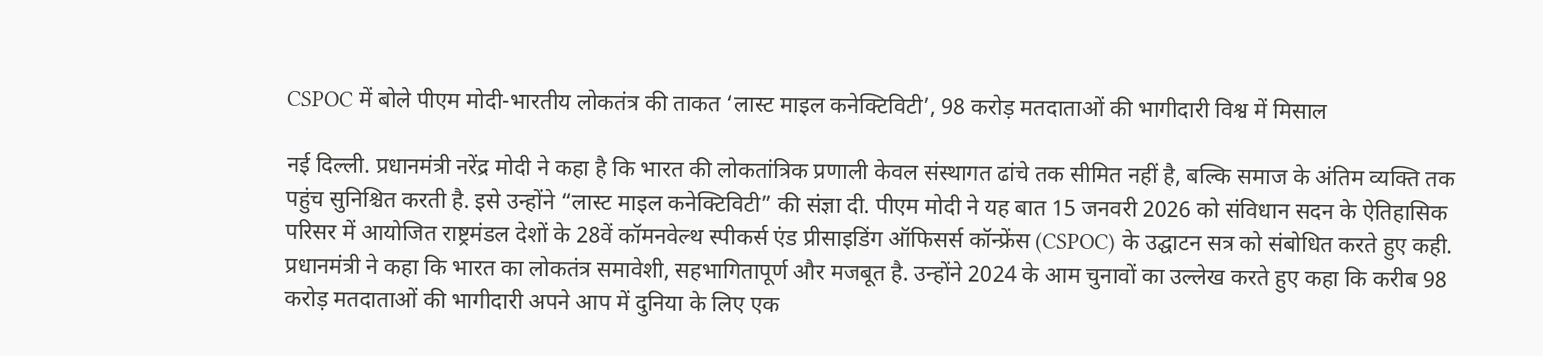CSPOC में बोले पीएम मोदी-भारतीय लोकतंत्र की ताकत ‘लास्ट माइल कनेक्टिविटी’, 98 करोड़ मतदाताओं की भागीदारी विश्व में मिसाल

नई दिल्ली. प्रधानमंत्री नरेंद्र मोदी ने कहा है कि भारत की लोकतांत्रिक प्रणाली केवल संस्थागत ढांचे तक सीमित नहीं है, बल्कि समाज के अंतिम व्यक्ति तक पहुंच सुनिश्चित करती है. इसे उन्होंने “लास्ट माइल कनेक्टिविटी” की संज्ञा दी. पीएम मोदी ने यह बात 15 जनवरी 2026 को संविधान सदन के ऐतिहासिक परिसर में आयोजित राष्ट्रमंडल देशों के 28वें कॉमनवेल्थ स्पीकर्स एंड प्रीसाइडिंग ऑफिसर्स कॉन्फ्रेंस (CSPOC) के उद्घाटन सत्र को संबोधित करते हुए कही.
प्रधानमंत्री ने कहा कि भारत का लोकतंत्र समावेशी, सहभागितापूर्ण और मजबूत है. उन्होंने 2024 के आम चुनावों का उल्लेख करते हुए कहा कि करीब 98 करोड़ मतदाताओं की भागीदारी अपने आप में दुनिया के लिए एक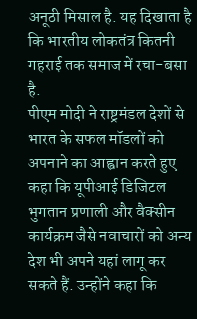अनूठी मिसाल है. यह दिखाता है कि भारतीय लोकतंत्र कितनी गहराई तक समाज में रचा-बसा है.
पीएम मोदी ने राष्ट्रमंडल देशों से भारत के सफल मॉडलों को अपनाने का आह्वान करते हुए कहा कि यूपीआई डिजिटल भुगतान प्रणाली और वैक्सीन कार्यक्रम जैसे नवाचारों को अन्य देश भी अपने यहां लागू कर सकते हैं. उन्होंने कहा कि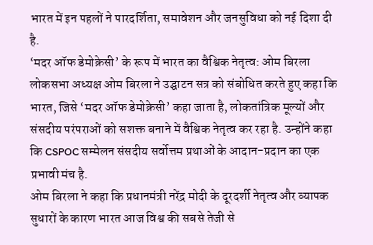भारत में इन पहलों ने पारदर्शिता, समावेशन और जनसुविधा को नई दिशा दी है.
‘मदर ऑफ डेमोक्रेसी’ के रूप में भारत का वैश्विक नेतृत्व: ओम बिरला
लोकसभा अध्यक्ष ओम बिरला ने उद्घाटन सत्र को संबोधित करते हुए कहा कि भारत, जिसे ‘मदर ऑफ डेमोक्रेसी’ कहा जाता है, लोकतांत्रिक मूल्यों और संसदीय परंपराओं को सशक्त बनाने में वैश्विक नेतृत्व कर रहा है. उन्होंने कहा कि CSPOC सम्मेलन संसदीय सर्वोत्तम प्रथाओं के आदान-प्रदान का एक प्रभावी मंच है.
ओम बिरला ने कहा कि प्रधानमंत्री नरेंद्र मोदी के दूरदर्शी नेतृत्व और व्यापक सुधारों के कारण भारत आज विश्व की सबसे तेजी से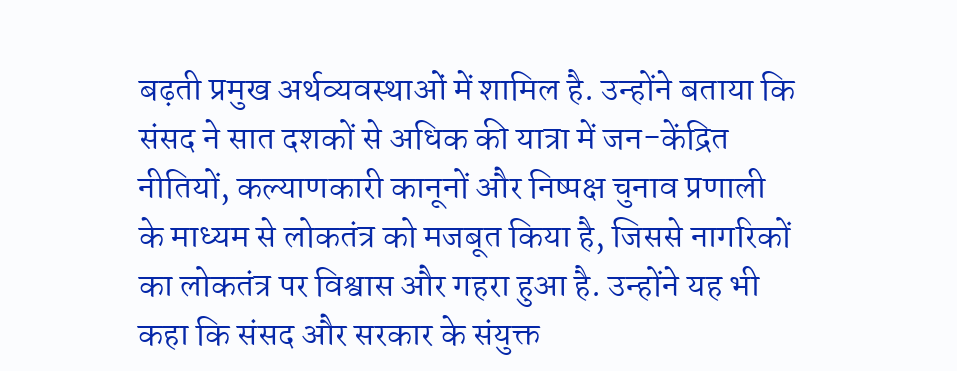बढ़ती प्रमुख अर्थव्यवस्थाओं में शामिल है. उन्होंने बताया कि संसद ने सात दशकों से अधिक की यात्रा में जन-केंद्रित नीतियों, कल्याणकारी कानूनों और निष्पक्ष चुनाव प्रणाली के माध्यम से लोकतंत्र को मजबूत किया है, जिससे नागरिकों का लोकतंत्र पर विश्वास और गहरा हुआ है. उन्होंने यह भी कहा कि संसद और सरकार के संयुक्त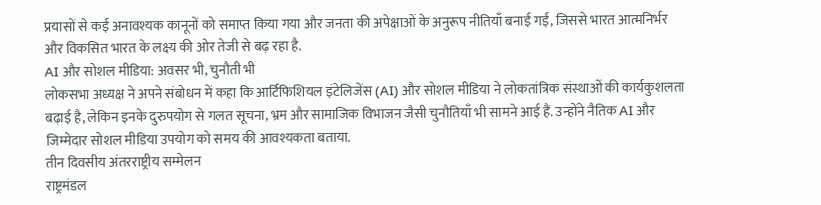प्रयासों से कई अनावश्यक कानूनों को समाप्त किया गया और जनता की अपेक्षाओं के अनुरूप नीतियाँ बनाई गईं, जिससे भारत आत्मनिर्भर और विकसित भारत के लक्ष्य की ओर तेजी से बढ़ रहा है.
AI और सोशल मीडिया: अवसर भी, चुनौती भी
लोकसभा अध्यक्ष ने अपने संबोधन में कहा कि आर्टिफिशियल इंटेलिजेंस (AI) और सोशल मीडिया ने लोकतांत्रिक संस्थाओं की कार्यकुशलता बढ़ाई है, लेकिन इनके दुरुपयोग से गलत सूचना, भ्रम और सामाजिक विभाजन जैसी चुनौतियाँ भी सामने आई हैं. उन्होंने नैतिक AI और जिम्मेदार सोशल मीडिया उपयोग को समय की आवश्यकता बताया.
तीन दिवसीय अंतरराष्ट्रीय सम्मेलन
राष्ट्रमंडल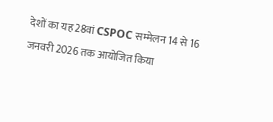देशों का यह 28वां CSPOC सम्मेलन 14 से 16 जनवरी 2026 तक आयोजित किया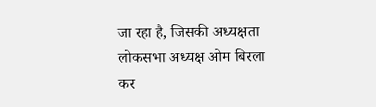जा रहा है, जिसकी अध्यक्षता लोकसभा अध्यक्ष ओम बिरला कर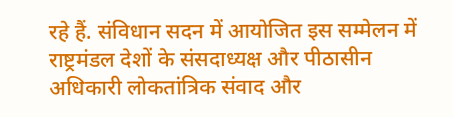रहे हैं. संविधान सदन में आयोजित इस सम्मेलन में राष्ट्रमंडल देशों के संसदाध्यक्ष और पीठासीन अधिकारी लोकतांत्रिक संवाद और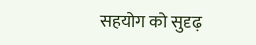सहयोग को सुदृढ़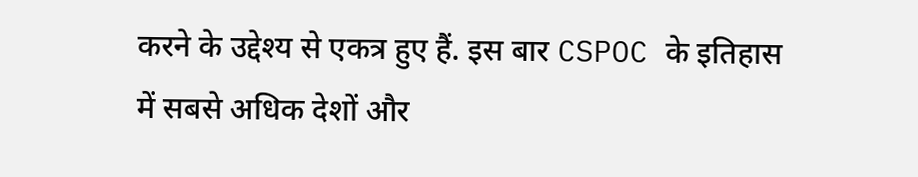करने के उद्देश्य से एकत्र हुए हैं. इस बार CSPOC के इतिहास में सबसे अधिक देशों और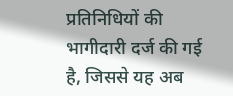प्रतिनिधियों की भागीदारी दर्ज की गई है, जिससे यह अब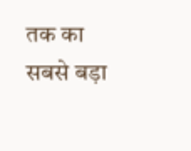तक का सबसे बड़ा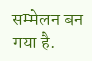सम्मेलन बन गया है.